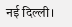नई दिल्ली।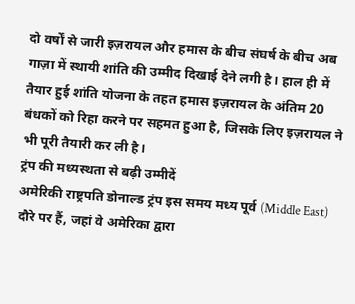दो वर्षों से जारी इज़रायल और हमास के बीच संघर्ष के बीच अब गाज़ा में स्थायी शांति की उम्मीद दिखाई देने लगी है। हाल ही में तैयार हुई शांति योजना के तहत हमास इज़रायल के अंतिम 20 बंधकों को रिहा करने पर सहमत हुआ है, जिसके लिए इज़रायल ने भी पूरी तैयारी कर ली है।
ट्रंप की मध्यस्थता से बढ़ी उम्मीदें
अमेरिकी राष्ट्रपति डोनाल्ड ट्रंप इस समय मध्य पूर्व (Middle East) दौरे पर हैं, जहां वे अमेरिका द्वारा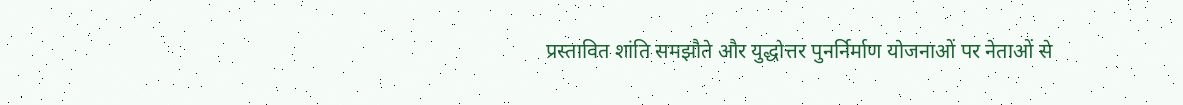प्रस्तावित शांति समझौते और युद्धोत्तर पुनर्निर्माण योजनाओं पर नेताओं से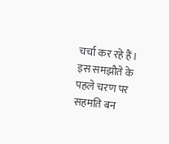चर्चा कर रहे हैं। इस समझौते के पहले चरण पर सहमति बन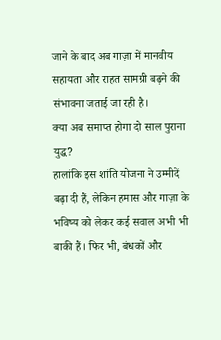जाने के बाद अब गाज़ा में मानवीय सहायता और राहत सामग्री बढ़ने की संभावना जताई जा रही है।
क्या अब समाप्त होगा दो साल पुराना युद्ध?
हालांकि इस शांति योजना ने उम्मीदें बढ़ा दी हैं, लेकिन हमास और गाज़ा के भविष्य को लेकर कई सवाल अभी भी बाकी हैं। फिर भी, बंधकों और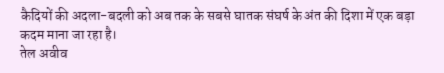कैदियों की अदला-बदली को अब तक के सबसे घातक संघर्ष के अंत की दिशा में एक बड़ा कदम माना जा रहा है।
तेल अवीव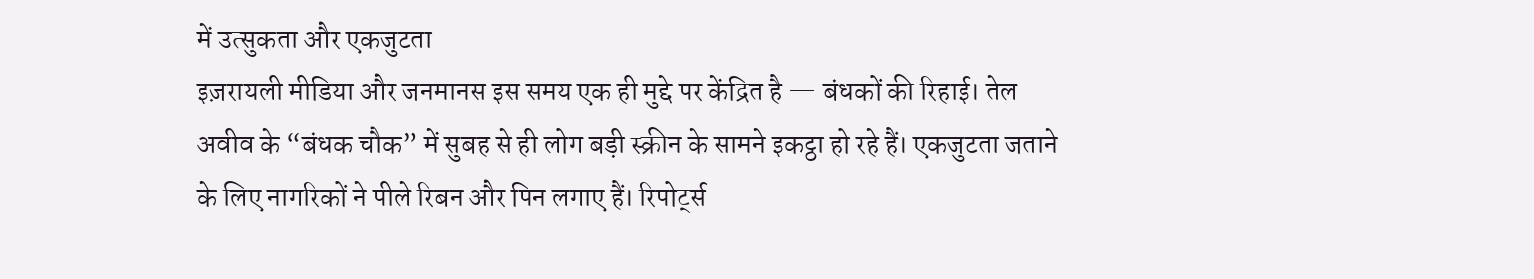में उत्सुकता और एकजुटता
इज़रायली मीडिया और जनमानस इस समय एक ही मुद्दे पर केंद्रित है — बंधकों की रिहाई। तेल अवीव के “बंधक चौक” में सुबह से ही लोग बड़ी स्क्रीन के सामने इकट्ठा हो रहे हैं। एकजुटता जताने के लिए नागरिकों ने पीले रिबन और पिन लगाए हैं। रिपोर्ट्स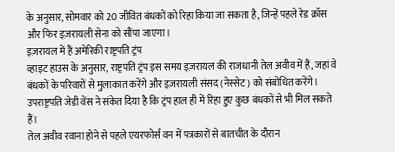के अनुसार, सोमवार को 20 जीवित बंधकों को रिहा किया जा सकता है, जिन्हें पहले रेड क्रॉस और फिर इज़रायली सेना को सौंपा जाएगा।
इज़रायल में हैं अमेरिकी राष्ट्रपति ट्रंप
व्हाइट हाउस के अनुसार, राष्ट्रपति ट्रंप इस समय इज़रायल की राजधानी तेल अवीव में हैं, जहां वे बंधकों के परिवारों से मुलाकात करेंगे और इज़रायली संसद (नेस्सेट) को संबोधित करेंगे। उपराष्ट्रपति जेडी वेंस ने संकेत दिया है कि ट्रंप हाल ही में रिहा हुए कुछ बंधकों से भी मिल सकते हैं।
तेल अवीव रवाना होने से पहले एयरफोर्स वन में पत्रकारों से बातचीत के दौरान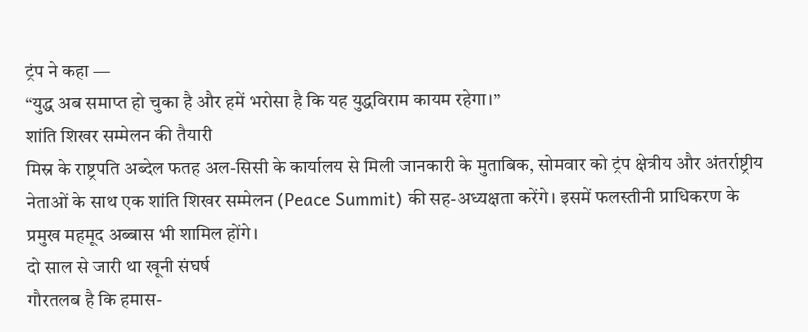ट्रंप ने कहा —
“युद्ध अब समाप्त हो चुका है और हमें भरोसा है कि यह युद्धविराम कायम रहेगा।”
शांति शिखर सम्मेलन की तैयारी
मिस्र के राष्ट्रपति अब्देल फतह अल-सिसी के कार्यालय से मिली जानकारी के मुताबिक, सोमवार को ट्रंप क्षेत्रीय और अंतर्राष्ट्रीय नेताओं के साथ एक शांति शिखर सम्मेलन (Peace Summit) की सह-अध्यक्षता करेंगे। इसमें फलस्तीनी प्राधिकरण के प्रमुख महमूद अब्बास भी शामिल होंगे।
दो साल से जारी था खूनी संघर्ष
गौरतलब है कि हमास-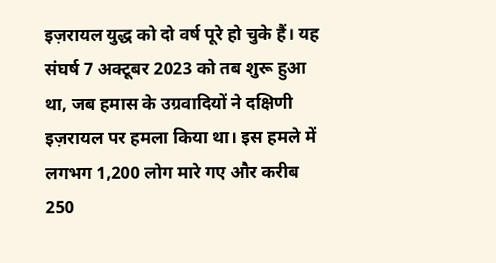इज़रायल युद्ध को दो वर्ष पूरे हो चुके हैं। यह संघर्ष 7 अक्टूबर 2023 को तब शुरू हुआ था, जब हमास के उग्रवादियों ने दक्षिणी इज़रायल पर हमला किया था। इस हमले में लगभग 1,200 लोग मारे गए और करीब 250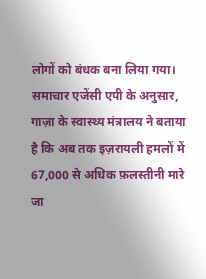लोगों को बंधक बना लिया गया।
समाचार एजेंसी एपी के अनुसार, गाज़ा के स्वास्थ्य मंत्रालय ने बताया है कि अब तक इज़रायली हमलों में 67,000 से अधिक फ़लस्तीनी मारे जा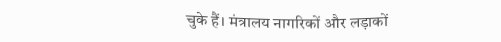चुके हैं। मंत्रालय नागरिकों और लड़ाकों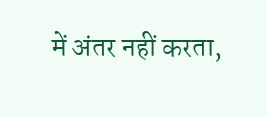में अंतर नहीं करता,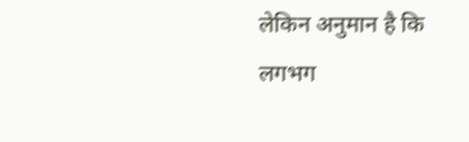लेकिन अनुमान है कि लगभग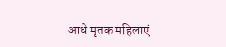आधे मृतक महिलाएं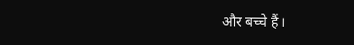और बच्चे हैं।